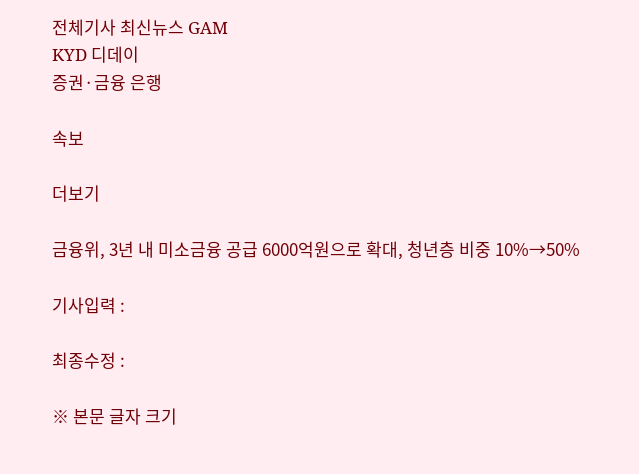전체기사 최신뉴스 GAM
KYD 디데이
증권·금융 은행

속보

더보기

금융위, 3년 내 미소금융 공급 6000억원으로 확대, 청년층 비중 10%→50%

기사입력 :

최종수정 :

※ 본문 글자 크기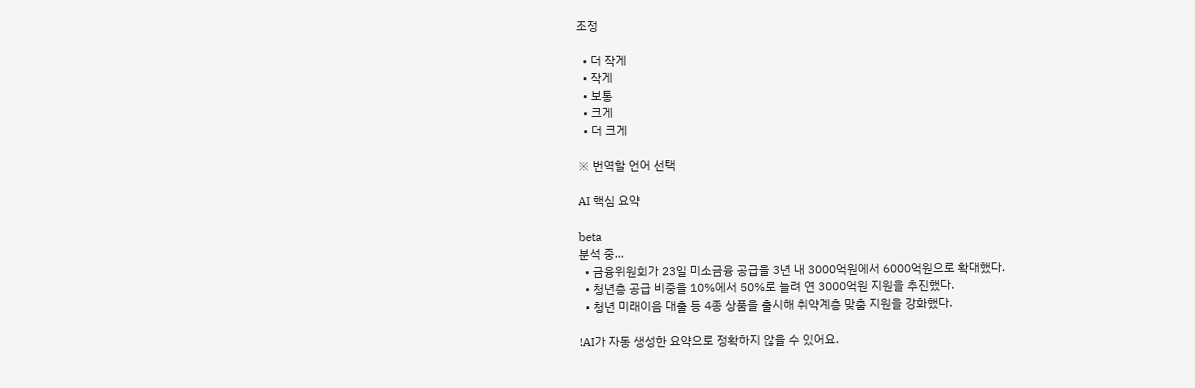조정

  • 더 작게
  • 작게
  • 보통
  • 크게
  • 더 크게

※ 번역할 언어 선택

AI 핵심 요약

beta
분석 중...
  • 금융위원회가 23일 미소금융 공급을 3년 내 3000억원에서 6000억원으로 확대했다.
  • 청년층 공급 비중을 10%에서 50%로 늘려 연 3000억원 지원을 추진했다.
  • 청년 미래이음 대출 등 4종 상품을 출시해 취약계층 맞춤 지원을 강화했다.

!AI가 자동 생성한 요약으로 정확하지 않을 수 있어요.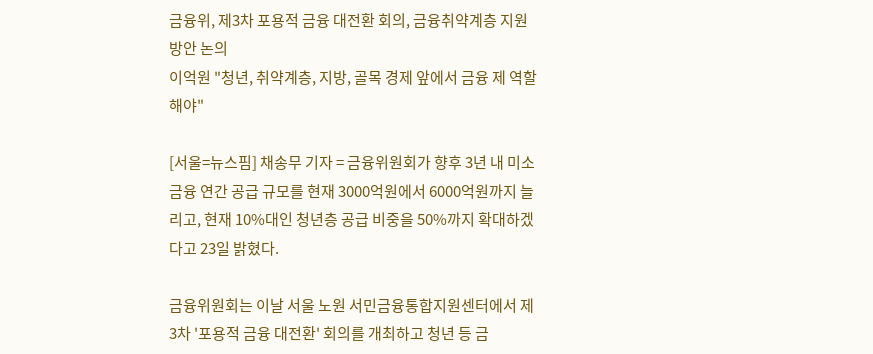금융위, 제3차 포용적 금융 대전환 회의, 금융취약계층 지원방안 논의
이억원 "청년, 취약계층, 지방, 골목 경제 앞에서 금융 제 역할 해야"

[서울=뉴스핌] 채송무 기자 = 금융위원회가 향후 3년 내 미소금융 연간 공급 규모를 현재 3000억원에서 6000억원까지 늘리고, 현재 10%대인 청년층 공급 비중을 50%까지 확대하겠다고 23일 밝혔다.

금융위원회는 이날 서울 노원 서민금융통합지원센터에서 제3차 '포용적 금융 대전환' 회의를 개최하고 청년 등 금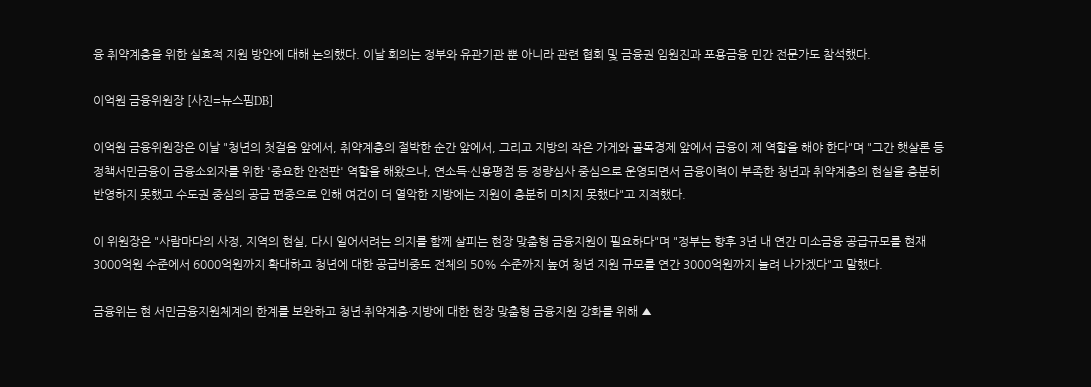융 취약계층을 위한 실효적 지원 방안에 대해 논의했다. 이날 회의는 정부와 유관기관 뿐 아니라 관련 협회 및 금융권 임원진과 포용금융 민간 전문가도 참석했다.

이억원 금융위원장 [사진=뉴스핌DB]

이억원 금융위원장은 이날 "청년의 첫걸음 앞에서, 취약계층의 절박한 순간 앞에서, 그리고 지방의 작은 가게와 골목경제 앞에서 금융이 제 역할을 해야 한다"며 "그간 햇살론 등 정책서민금융이 금융소외자를 위한 '중요한 안전판' 역할을 해왔으나, 연소득·신용평점 등 정량심사 중심으로 운영되면서 금융이력이 부족한 청년과 취약계층의 현실을 충분히 반영하지 못했고 수도권 중심의 공급 편중으로 인해 여건이 더 열악한 지방에는 지원이 충분히 미치지 못했다"고 지적했다.

이 위원장은 "사람마다의 사정, 지역의 현실, 다시 일어서려는 의지를 함께 살피는 현장 맞춤형 금융지원이 필요하다"며 "정부는 향후 3년 내 연간 미소금융 공급규모를 현재 3000억원 수준에서 6000억원까지 확대하고 청년에 대한 공급비중도 전체의 50% 수준까지 높여 청년 지원 규모를 연간 3000억원까지 늘려 나가겠다"고 말했다.

금융위는 현 서민금융지원체계의 한계를 보완하고 청년·취약계층·지방에 대한 현장 맞춤형 금융지원 강화를 위해 ▲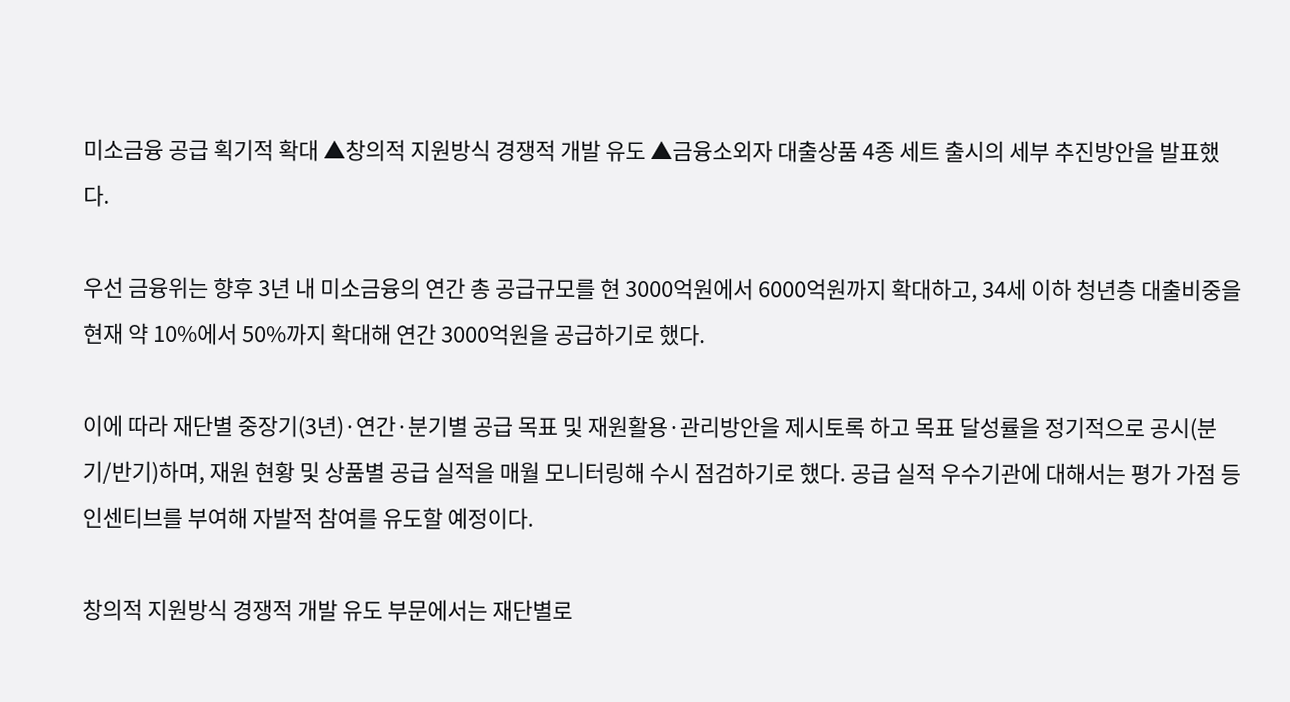미소금융 공급 획기적 확대 ▲창의적 지원방식 경쟁적 개발 유도 ▲금융소외자 대출상품 4종 세트 출시의 세부 추진방안을 발표했다.

우선 금융위는 향후 3년 내 미소금융의 연간 총 공급규모를 현 3000억원에서 6000억원까지 확대하고, 34세 이하 청년층 대출비중을 현재 약 10%에서 50%까지 확대해 연간 3000억원을 공급하기로 했다.

이에 따라 재단별 중장기(3년)·연간·분기별 공급 목표 및 재원활용·관리방안을 제시토록 하고 목표 달성률을 정기적으로 공시(분기/반기)하며, 재원 현황 및 상품별 공급 실적을 매월 모니터링해 수시 점검하기로 했다. 공급 실적 우수기관에 대해서는 평가 가점 등 인센티브를 부여해 자발적 참여를 유도할 예정이다.

창의적 지원방식 경쟁적 개발 유도 부문에서는 재단별로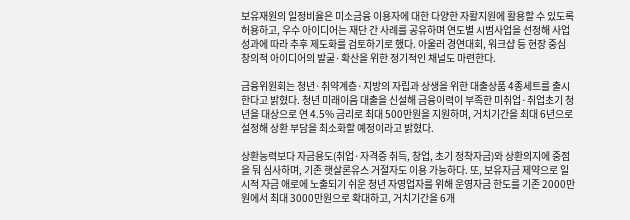보유재원의 일정비율은 미소금융 이용자에 대한 다양한 자활지원에 활용할 수 있도록 허용하고, 우수 아이디어는 재단 간 사례를 공유하며 연도별 시범사업을 선정해 사업성과에 따라 추후 제도화를 검토하기로 했다. 아울러 경연대회, 워크샵 등 현장 중심 창의적 아이디어의 발굴·확산을 위한 정기적인 채널도 마련한다.

금융위원회는 청년·취약계층·지방의 자립과 상생을 위한 대출상품 4종세트를 출시한다고 밝혔다. 청년 미래이음 대출을 신설해 금융이력이 부족한 미취업·취업초기 청년을 대상으로 연 4.5% 금리로 최대 500만원을 지원하며, 거치기간을 최대 6년으로 설정해 상환 부담을 최소화할 예정이라고 밝혔다.

상환능력보다 자금용도(취업·자격증 취득, 창업, 초기 정착자금)와 상환의지에 중점을 둬 심사하며, 기존 햇살론유스 거절자도 이용 가능하다. 또, 보유자금 제약으로 일시적 자금 애로에 노출되기 쉬운 청년 자영업자를 위해 운영자금 한도를 기존 2000만원에서 최대 3000만원으로 확대하고, 거치기간을 6개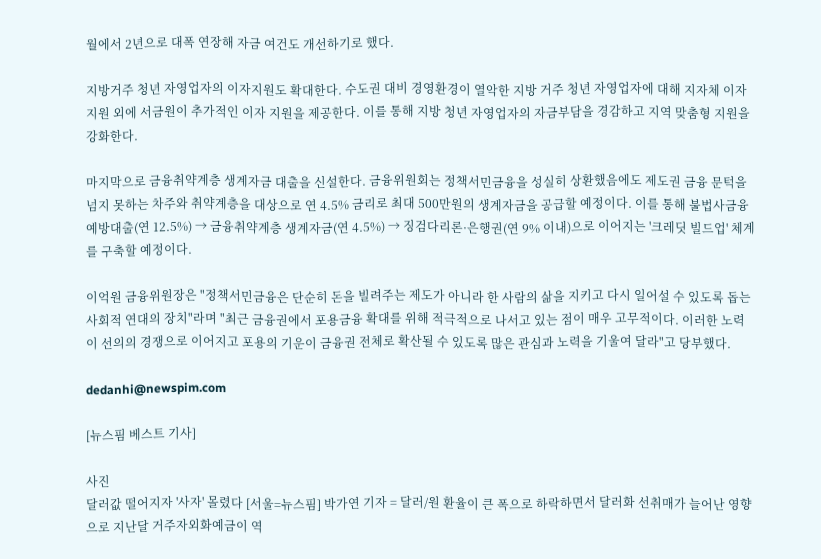월에서 2년으로 대폭 연장해 자금 여건도 개선하기로 했다.

지방거주 청년 자영업자의 이자지원도 확대한다. 수도권 대비 경영환경이 열악한 지방 거주 청년 자영업자에 대해 지자체 이자지원 외에 서금원이 추가적인 이자 지원을 제공한다. 이를 통해 지방 청년 자영업자의 자금부담을 경감하고 지역 맞춤형 지원을 강화한다.

마지막으로 금융취약계층 생계자금 대출을 신설한다. 금융위원회는 정책서민금융을 성실히 상환했음에도 제도권 금융 문턱을 넘지 못하는 차주와 취약계층을 대상으로 연 4.5% 금리로 최대 500만원의 생계자금을 공급할 예정이다. 이를 통해 불법사금융예방대출(연 12.5%) → 금융취약계층 생계자금(연 4.5%) → 징검다리론·은행권(연 9% 이내)으로 이어지는 '크레딧 빌드업' 체계를 구축할 예정이다.

이억원 금융위원장은 "정책서민금융은 단순히 돈을 빌려주는 제도가 아니라 한 사람의 삶을 지키고 다시 일어설 수 있도록 돕는 사회적 연대의 장치"라며 "최근 금융권에서 포용금융 확대를 위해 적극적으로 나서고 있는 점이 매우 고무적이다. 이러한 노력이 선의의 경쟁으로 이어지고 포용의 기운이 금융권 전체로 확산될 수 있도록 많은 관심과 노력을 기울여 달라"고 당부했다.

dedanhi@newspim.com

[뉴스핌 베스트 기사]

사진
달러값 떨어지자 '사자' 몰렸다 [서울=뉴스핌] 박가연 기자 = 달러/원 환율이 큰 폭으로 하락하면서 달러화 선취매가 늘어난 영향으로 지난달 거주자외화예금이 역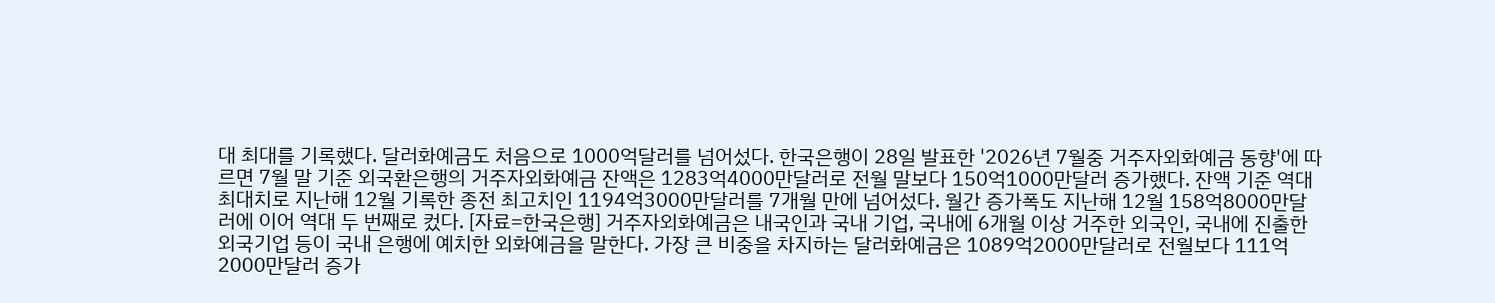대 최대를 기록했다. 달러화예금도 처음으로 1000억달러를 넘어섰다. 한국은행이 28일 발표한 '2026년 7월중 거주자외화예금 동향'에 따르면 7월 말 기준 외국환은행의 거주자외화예금 잔액은 1283억4000만달러로 전월 말보다 150억1000만달러 증가했다. 잔액 기준 역대 최대치로 지난해 12월 기록한 종전 최고치인 1194억3000만달러를 7개월 만에 넘어섰다. 월간 증가폭도 지난해 12월 158억8000만달러에 이어 역대 두 번째로 컸다. [자료=한국은행] 거주자외화예금은 내국인과 국내 기업, 국내에 6개월 이상 거주한 외국인, 국내에 진출한 외국기업 등이 국내 은행에 예치한 외화예금을 말한다. 가장 큰 비중을 차지하는 달러화예금은 1089억2000만달러로 전월보다 111억2000만달러 증가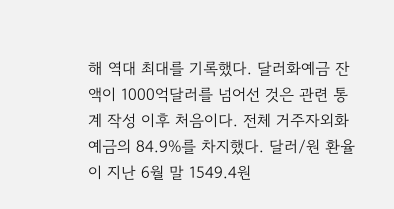해 역대 최대를 기록했다. 달러화예금 잔액이 1000억달러를 넘어선 것은 관련 통계 작성 이후 처음이다. 전체 거주자외화예금의 84.9%를 차지했다. 달러/원 환율이 지난 6월 말 1549.4원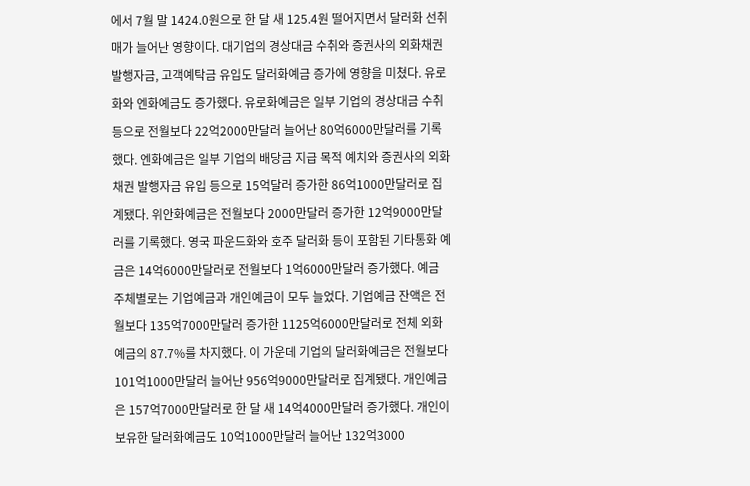에서 7월 말 1424.0원으로 한 달 새 125.4원 떨어지면서 달러화 선취매가 늘어난 영향이다. 대기업의 경상대금 수취와 증권사의 외화채권 발행자금, 고객예탁금 유입도 달러화예금 증가에 영향을 미쳤다. 유로화와 엔화예금도 증가했다. 유로화예금은 일부 기업의 경상대금 수취 등으로 전월보다 22억2000만달러 늘어난 80억6000만달러를 기록했다. 엔화예금은 일부 기업의 배당금 지급 목적 예치와 증권사의 외화채권 발행자금 유입 등으로 15억달러 증가한 86억1000만달러로 집계됐다. 위안화예금은 전월보다 2000만달러 증가한 12억9000만달러를 기록했다. 영국 파운드화와 호주 달러화 등이 포함된 기타통화 예금은 14억6000만달러로 전월보다 1억6000만달러 증가했다. 예금 주체별로는 기업예금과 개인예금이 모두 늘었다. 기업예금 잔액은 전월보다 135억7000만달러 증가한 1125억6000만달러로 전체 외화예금의 87.7%를 차지했다. 이 가운데 기업의 달러화예금은 전월보다 101억1000만달러 늘어난 956억9000만달러로 집계됐다. 개인예금은 157억7000만달러로 한 달 새 14억4000만달러 증가했다. 개인이 보유한 달러화예금도 10억1000만달러 늘어난 132억3000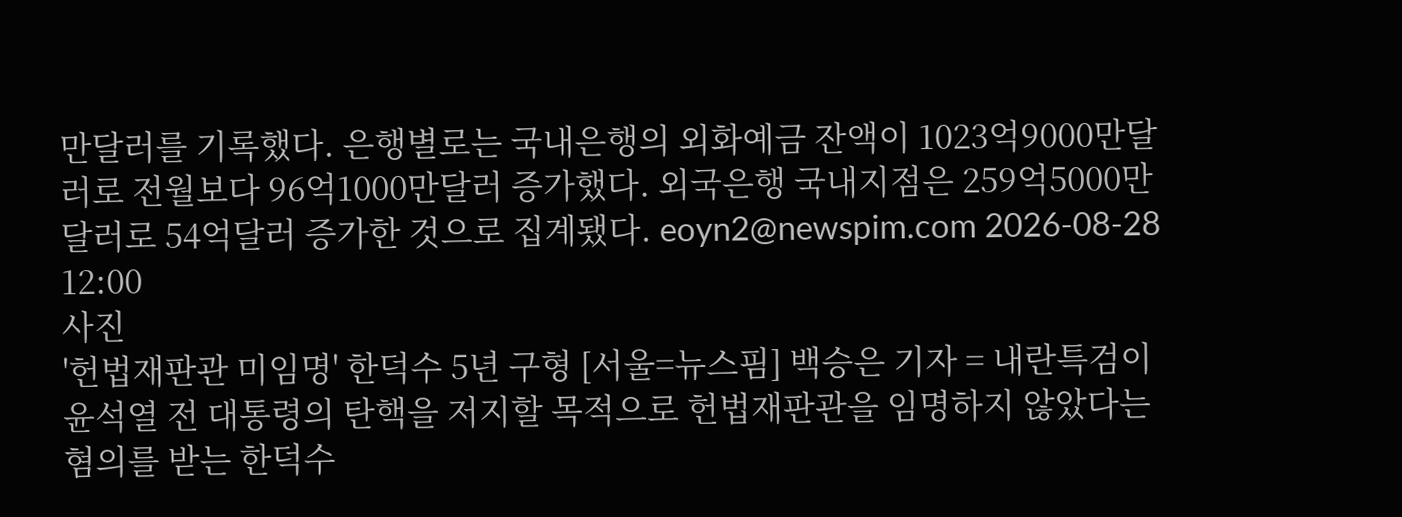만달러를 기록했다. 은행별로는 국내은행의 외화예금 잔액이 1023억9000만달러로 전월보다 96억1000만달러 증가했다. 외국은행 국내지점은 259억5000만달러로 54억달러 증가한 것으로 집계됐다. eoyn2@newspim.com 2026-08-28 12:00
사진
'헌법재판관 미임명' 한덕수 5년 구형 [서울=뉴스핌] 백승은 기자 = 내란특검이 윤석열 전 대통령의 탄핵을 저지할 목적으로 헌법재판관을 임명하지 않았다는 혐의를 받는 한덕수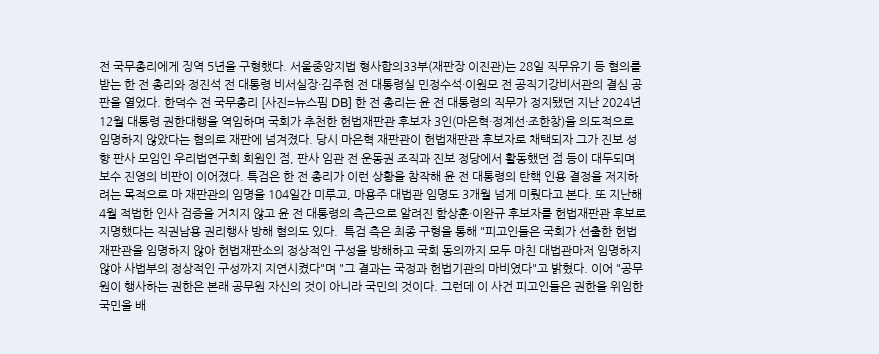전 국무총리에게 징역 5년을 구형했다. 서울중앙지법 형사합의33부(재판장 이진관)는 28일 직무유기 등 혐의를 받는 한 전 총리와 정진석 전 대통령 비서실장·김주현 전 대통령실 민정수석·이원모 전 공직기강비서관의 결심 공판을 열었다. 한덕수 전 국무총리 [사진=뉴스핌 DB] 한 전 총리는 윤 전 대통령의 직무가 정지됐던 지난 2024년 12월 대통령 권한대행을 역임하며 국회가 추천한 헌법재판관 후보자 3인(마은혁·정계선·조한창)을 의도적으로 임명하지 않았다는 혐의로 재판에 넘겨졌다. 당시 마은혁 재판관이 헌법재판관 후보자로 채택되자 그가 진보 성향 판사 모임인 우리법연구회 회원인 점, 판사 임관 전 운동권 조직과 진보 정당에서 활동했던 점 등이 대두되며 보수 진영의 비판이 이어졌다. 특검은 한 전 총리가 이런 상황을 참작해 윤 전 대통령의 탄핵 인용 결정을 저지하려는 목적으로 마 재판관의 임명을 104일간 미루고, 마용주 대법관 임명도 3개월 넘게 미뤘다고 본다. 또 지난해 4월 적법한 인사 검증을 거치지 않고 윤 전 대통령의 측근으로 알려진 함상훈·이완규 후보자를 헌법재판관 후보로 지명했다는 직권남용 권리행사 방해 혐의도 있다.  특검 측은 최종 구형을 통해 "피고인들은 국회가 선출한 헌법재판관을 임명하지 않아 헌법재판소의 정상적인 구성을 방해하고 국회 동의까지 모두 마친 대법관마저 임명하지 않아 사법부의 정상적인 구성까지 지연시켰다"며 "그 결과는 국정과 헌법기관의 마비였다"고 밝혔다. 이어 "공무원이 행사하는 권한은 본래 공무원 자신의 것이 아니라 국민의 것이다. 그런데 이 사건 피고인들은 권한을 위임한 국민을 배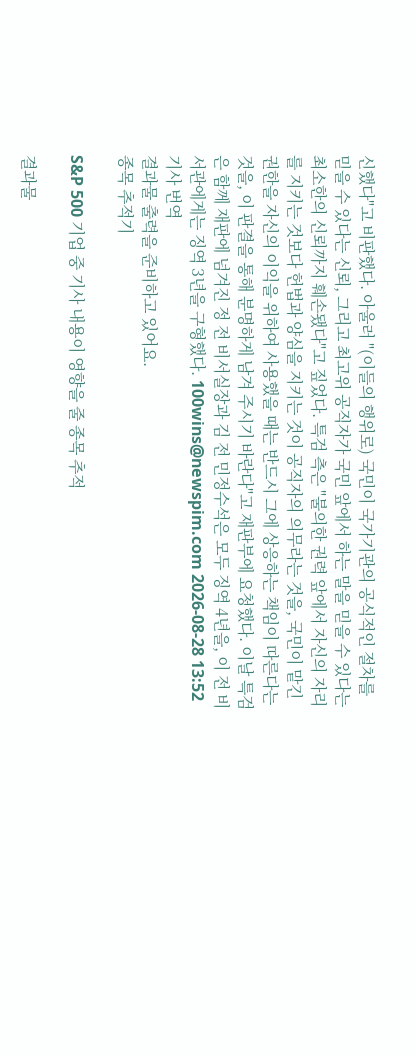신했다"고 비판했다. 아울러 "(이들의 행위로) 국민이 국가기관의 공식적인 절차를 믿을 수 있다는 신뢰, 그리고 최고위 공직자가 국민 앞에서 하는 말을 믿을 수 있다는 최소한의 신뢰까지 훼손됐다"고 짚었다. 특검 측은 "불의한 권력 앞에서 자신의 자리를 지키는 것보다 헌법과 양심을 지키는 것이 공직자의 의무라는 것을, 국민이 맡긴 권한을 자신의 이익을 위하여 사용했을 때는 반드시 그에 상응하는 책임이 따른다는 것을, 이 판결을 통해 분명하게 남겨 주시기 바란다"고 재판부에 요청했다. 이날 특검은 함께 재판에 넘겨진 정 전 비서실장과 김 전 민정수석은 모두 징역 4년을, 이 전 비서관에게는 징역 3년을 구형했다. 100wins@newspim.com 2026-08-28 13:52
기사 번역
결과물 출력을 준비하고 있어요.
종목 추적기

S&P 500 기업 중 기사 내용이 영향을 줄 종목 추적

결과물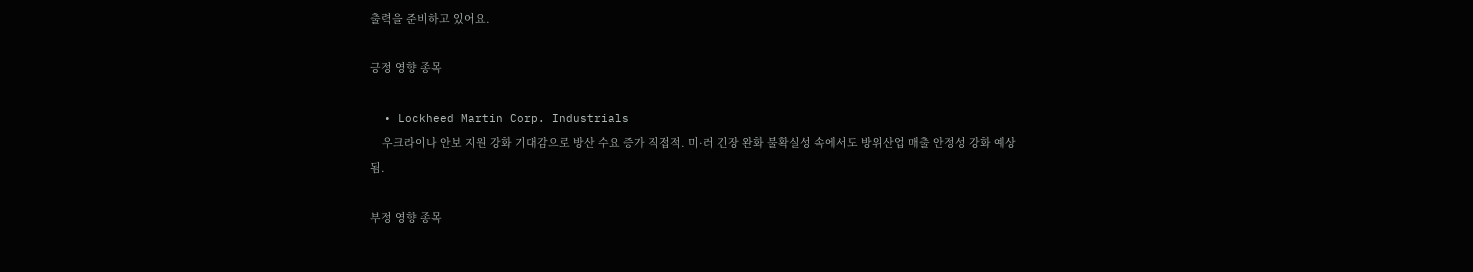출력을 준비하고 있어요.

긍정 영향 종목

  • Lockheed Martin Corp. Industrials
    우크라이나 안보 지원 강화 기대감으로 방산 수요 증가 직접적. 미·러 긴장 완화 불확실성 속에서도 방위산업 매출 안정성 강화 예상됨.

부정 영향 종목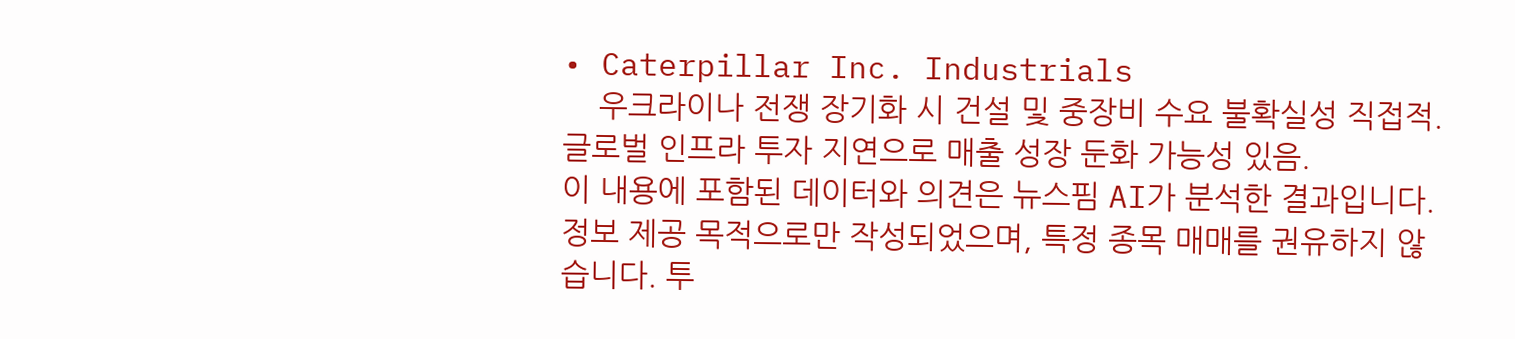• Caterpillar Inc. Industrials
    우크라이나 전쟁 장기화 시 건설 및 중장비 수요 불확실성 직접적. 글로벌 인프라 투자 지연으로 매출 성장 둔화 가능성 있음.
이 내용에 포함된 데이터와 의견은 뉴스핌 AI가 분석한 결과입니다. 정보 제공 목적으로만 작성되었으며, 특정 종목 매매를 권유하지 않습니다. 투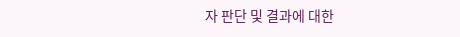자 판단 및 결과에 대한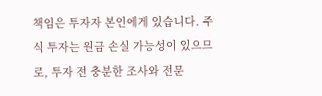책임은 투자자 본인에게 있습니다. 주식 투자는 원금 손실 가능성이 있으므로, 투자 전 충분한 조사와 전문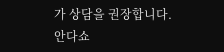가 상담을 권장합니다.
안다쇼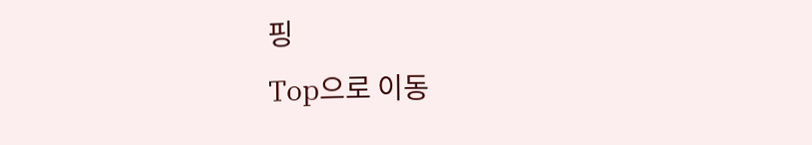핑
Top으로 이동